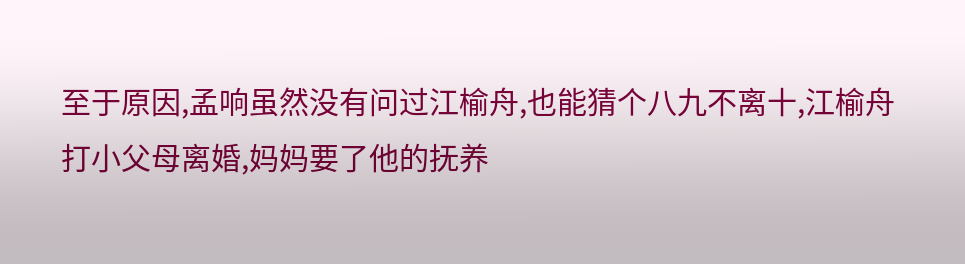至于原因,孟响虽然没有问过江榆舟,也能猜个八九不离十,江榆舟打小父母离婚,妈妈要了他的抚养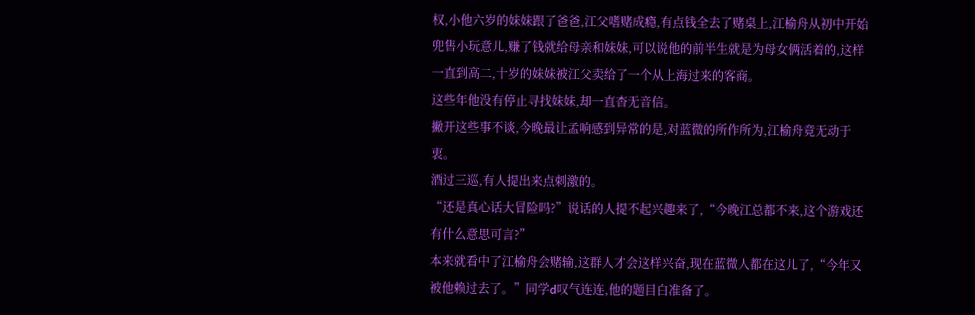权,小他六岁的妹妹跟了爸爸,江父嗜赌成瘾,有点钱全去了赌桌上,江榆舟从初中开始兜售小玩意儿,赚了钱就给母亲和妹妹,可以说他的前半生就是为母女俩活着的,这样一直到高二,十岁的妹妹被江父卖给了一个从上海过来的客商。
这些年他没有停止寻找妹妹,却一直杳无音信。
撇开这些事不谈,今晚最让孟响感到异常的是,对蓝微的所作所为,江榆舟竟无动于衷。
酒过三巡,有人提出来点刺激的。
“还是真心话大冒险吗?”说话的人提不起兴趣来了,“今晚江总都不来,这个游戏还有什么意思可言?”
本来就看中了江榆舟会赌输,这群人才会这样兴奋,现在蓝微人都在这儿了,“今年又被他赖过去了。”同学d叹气连连,他的题目白准备了。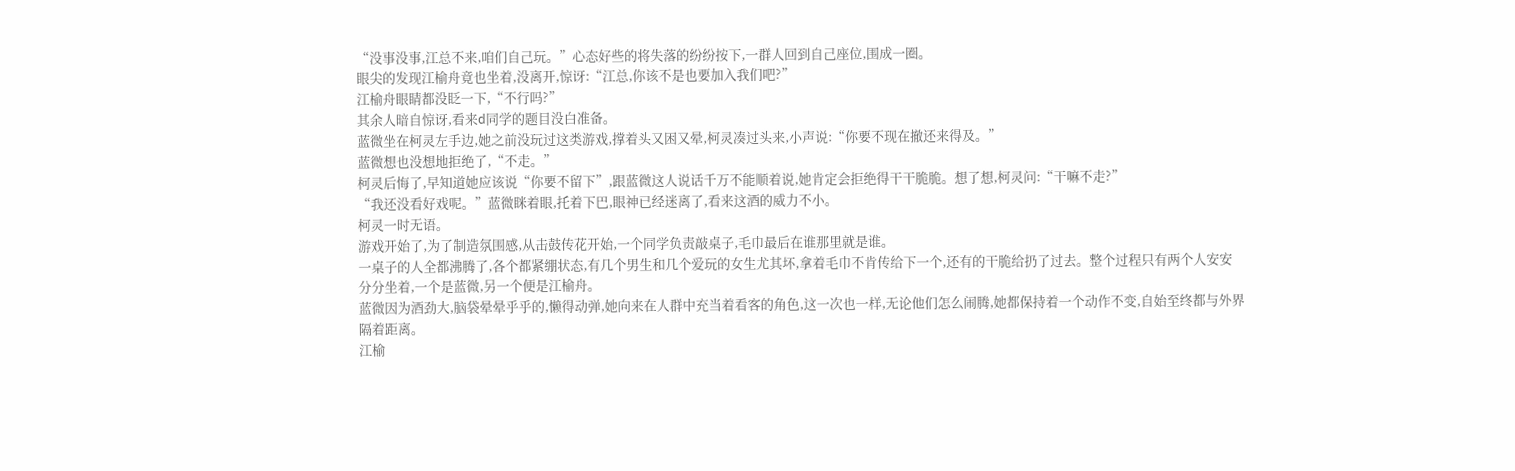“没事没事,江总不来,咱们自己玩。”心态好些的将失落的纷纷按下,一群人回到自己座位,围成一圈。
眼尖的发现江榆舟竟也坐着,没离开,惊讶:“江总,你该不是也要加入我们吧?”
江榆舟眼睛都没眨一下,“不行吗?”
其余人暗自惊讶,看来d同学的题目没白准备。
蓝微坐在柯灵左手边,她之前没玩过这类游戏,撑着头又困又晕,柯灵凑过头来,小声说:“你要不现在撤还来得及。”
蓝微想也没想地拒绝了,“不走。”
柯灵后悔了,早知道她应该说“你要不留下”,跟蓝微这人说话千万不能顺着说,她肯定会拒绝得干干脆脆。想了想,柯灵问:“干嘛不走?”
“我还没看好戏呢。”蓝微眯着眼,托着下巴,眼神已经迷离了,看来这酒的威力不小。
柯灵一时无语。
游戏开始了,为了制造氛围感,从击鼓传花开始,一个同学负责敲桌子,毛巾最后在谁那里就是谁。
一桌子的人全都沸腾了,各个都紧绷状态,有几个男生和几个爱玩的女生尤其坏,拿着毛巾不肯传给下一个,还有的干脆给扔了过去。整个过程只有两个人安安分分坐着,一个是蓝微,另一个便是江榆舟。
蓝微因为酒劲大,脑袋晕晕乎乎的,懒得动弹,她向来在人群中充当着看客的角色,这一次也一样,无论他们怎么闹腾,她都保持着一个动作不变,自始至终都与外界隔着距离。
江榆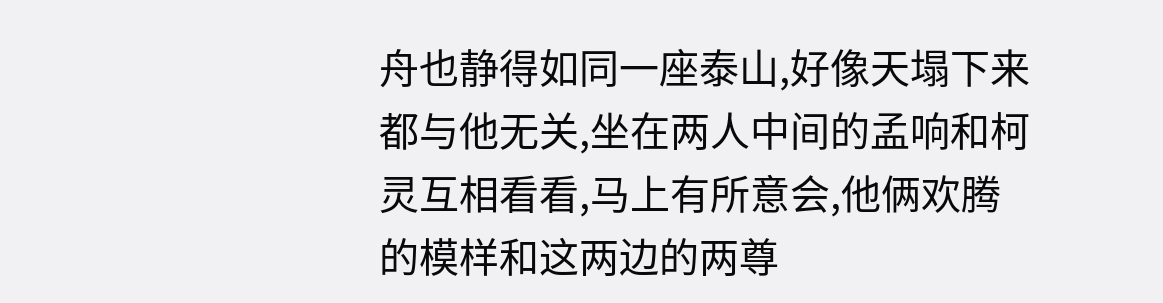舟也静得如同一座泰山,好像天塌下来都与他无关,坐在两人中间的孟响和柯灵互相看看,马上有所意会,他俩欢腾的模样和这两边的两尊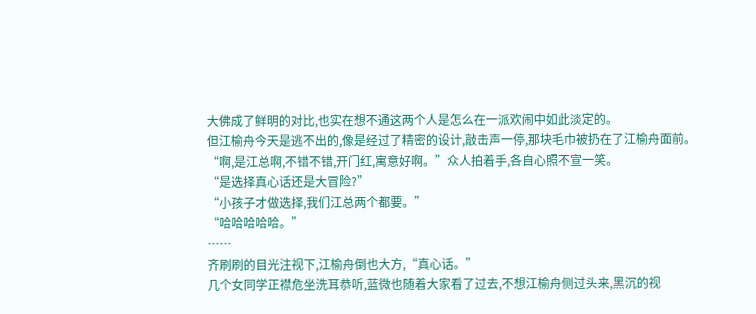大佛成了鲜明的对比,也实在想不通这两个人是怎么在一派欢闹中如此淡定的。
但江榆舟今天是逃不出的,像是经过了精密的设计,敲击声一停,那块毛巾被扔在了江榆舟面前。
“啊,是江总啊,不错不错,开门红,寓意好啊。”众人拍着手,各自心照不宣一笑。
“是选择真心话还是大冒险?”
“小孩子才做选择,我们江总两个都要。”
“哈哈哈哈哈。”
……
齐刷刷的目光注视下,江榆舟倒也大方,“真心话。”
几个女同学正襟危坐洗耳恭听,蓝微也随着大家看了过去,不想江榆舟侧过头来,黑沉的视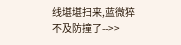线堪堪扫来,蓝微猝不及防撞了-->>